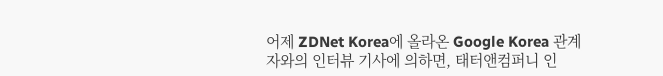어제 ZDNet Korea에 올라온 Google Korea 관계자와의 인터뷰 기사에 의하면, 태터앤컴퍼니 인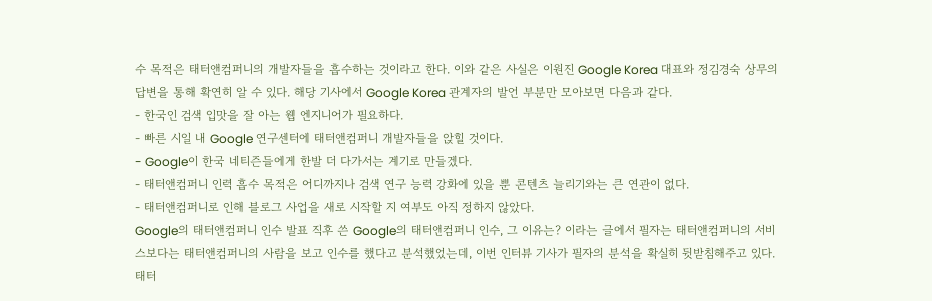수 목적은 태터앤컴퍼니의 개발자들을 흡수하는 것이라고 한다. 이와 같은 사실은 이원진 Google Korea 대표와 정김경숙 상무의 답변을 통해 확연히 알 수 있다. 해당 기사에서 Google Korea 관계자의 발언 부분만 모아보면 다음과 같다.
- 한국인 검색 입맛을 잘 아는 웹 엔지니어가 필요하다.
- 빠른 시일 내 Google 연구센터에 태터앤컴퍼니 개발자들을 앉힐 것이다.
- Google이 한국 네티즌들에게 한발 더 다가서는 계기로 만들겠다.
- 태터앤컴퍼니 인력 흡수 목적은 어디까지나 검색 연구 능력 강화에 있을 뿐 콘텐츠 늘리기와는 큰 연관이 없다.
- 태터앤컴퍼니로 인해 블로그 사업을 새로 시작할 지 여부도 아직 정하지 않았다.
Google의 태터앤컴퍼니 인수 발표 직후 쓴 Google의 태터앤컴퍼니 인수, 그 이유는? 이라는 글에서 필자는 태터앤컴퍼니의 서비스보다는 태터앤컴퍼니의 사람을 보고 인수를 했다고 분석했었는데, 이번 인터뷰 기사가 필자의 분석을 확실히 뒷받침해주고 있다.
태터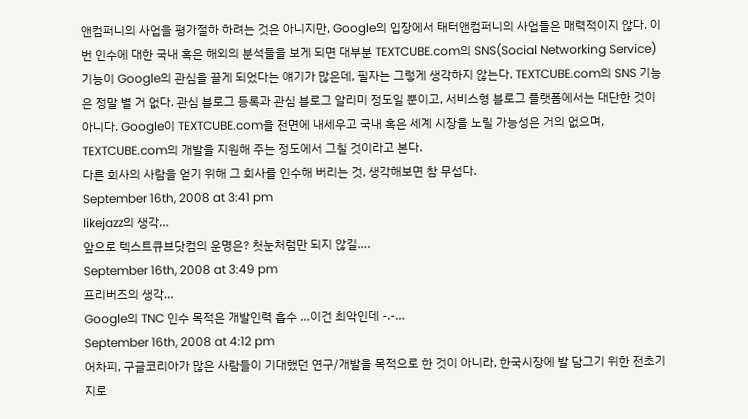앤컴퍼니의 사업을 평가절하 하려는 것은 아니지만, Google의 입장에서 태터앤컴퍼니의 사업들은 매력적이지 않다. 이번 인수에 대한 국내 혹은 해외의 분석들을 보게 되면 대부분 TEXTCUBE.com의 SNS(Social Networking Service)기능이 Google의 관심을 끌게 되었다는 얘기가 많은데, 필자는 그렇게 생각하지 않는다. TEXTCUBE.com의 SNS 기능은 정말 별 거 없다. 관심 블로그 등록과 관심 블로그 알리미 정도일 뿐이고, 서비스형 블로그 플랫폼에서는 대단한 것이 아니다. Google이 TEXTCUBE.com을 전면에 내세우고 국내 혹은 세계 시장을 노릴 가능성은 거의 없으며, TEXTCUBE.com의 개발을 지원해 주는 정도에서 그칠 것이라고 본다.
다른 회사의 사람을 얻기 위해 그 회사를 인수해 버리는 것, 생각해보면 참 무섭다.
September 16th, 2008 at 3:41 pm
likejazz의 생각…
앞으로 텍스트큐브닷컴의 운명은? 첫눈처럼만 되지 않길….
September 16th, 2008 at 3:49 pm
프리버즈의 생각…
Google의 TNC 인수 목적은 개발인력 흡수 …이건 최악인데 -.-…
September 16th, 2008 at 4:12 pm
어차피, 구글코리아가 많은 사람들이 기대했던 연구/개발을 목적으로 한 것이 아니라, 한국시장에 발 담그기 위한 전초기지로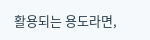활용되는 용도라면,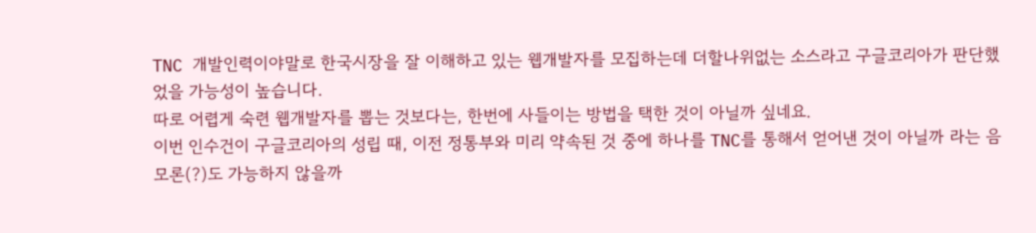TNC 개발인력이야말로 한국시장을 잘 이해하고 있는 웹개발자를 모집하는데 더할나위없는 소스라고 구글코리아가 판단했었을 가능성이 높습니다.
따로 어렵게 숙련 웹개발자를 뽑는 것보다는, 한번에 사들이는 방법을 택한 것이 아닐까 싶네요.
이번 인수건이 구글코리아의 성립 때, 이전 정통부와 미리 약속된 것 중에 하나를 TNC를 통해서 얻어낸 것이 아닐까 라는 음모론(?)도 가능하지 않을까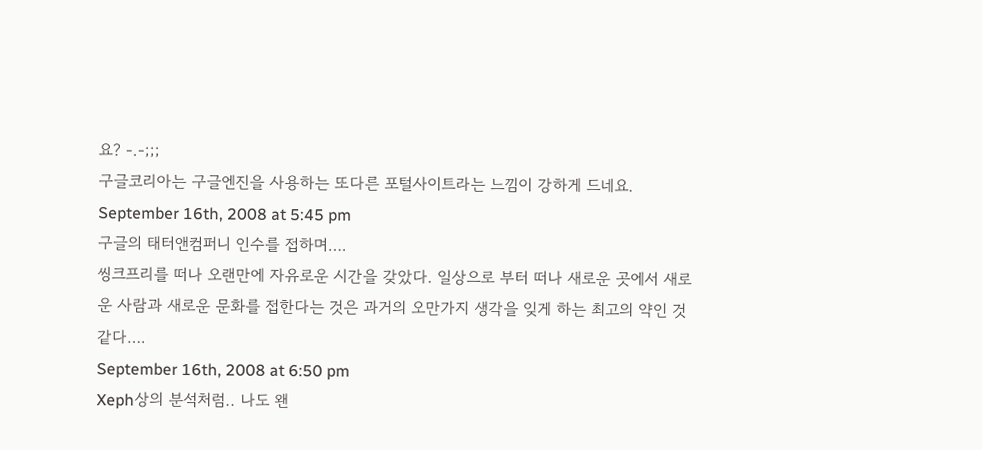요? -.-;;;
구글코리아는 구글엔진을 사용하는 또다른 포털사이트라는 느낌이 강하게 드네요.
September 16th, 2008 at 5:45 pm
구글의 태터앤컴퍼니 인수를 접하며….
씽크프리를 떠나 오랜만에 자유로운 시간을 갖았다. 일상으로 부터 떠나 새로운 곳에서 새로운 사람과 새로운 문화를 접한다는 것은 과거의 오만가지 생각을 잊게 하는 최고의 약인 것 같다….
September 16th, 2008 at 6:50 pm
Xeph상의 분석처럼.. 나도 왠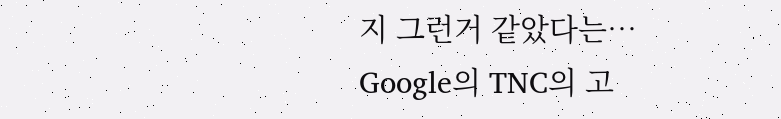지 그런거 같았다는…
Google의 TNC의 고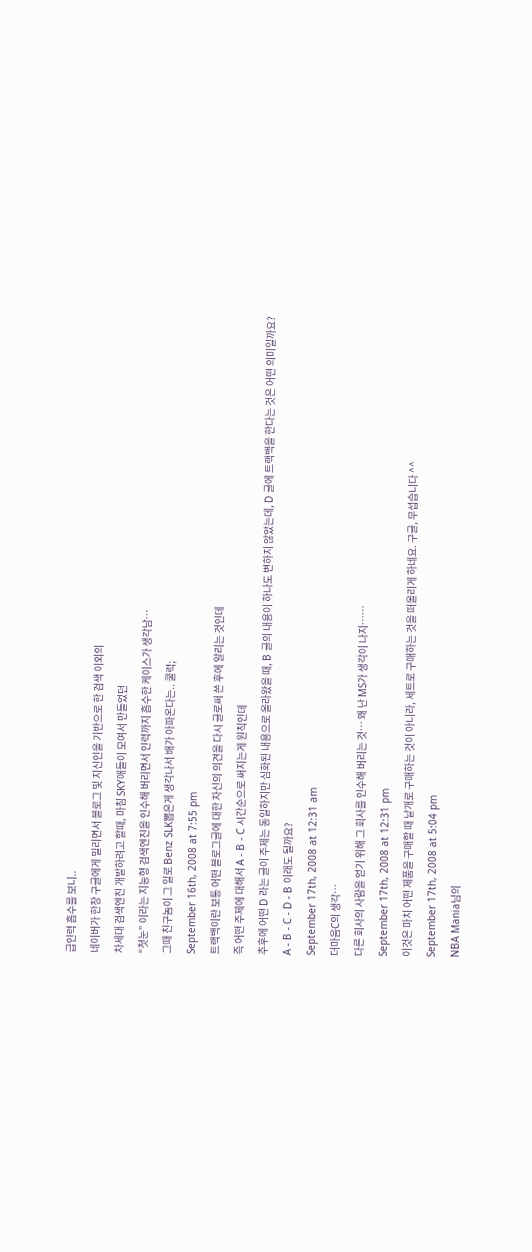급인력 흡수를 보니..
네이버가 한창 구글에게 밀리면서 블로그 및 지신인을 기반으로 한 검색 이외의
차세대 검색엔진 개발하려고 할때, 마침 SKY애들이 모여서 만들었던
“첫눈” 이라는 지능형 검색엔진을 인수해 버리면서 인력까지 흡수한 케이스가 생각남…
그때 친구놈이 그 일로 Benz SLK뽑은게 생각나서 배가 아파온다는.. 쿨럭;
September 16th, 2008 at 7:55 pm
트랙백이란 보통 어떤 블로그글에 대한 자신의 의견을 다시 글로써 쓴 후에 알리는 것인데
즉 어떤 주제에 대해서 A - B - C 시간순으로 써지는게 원칙인데
추후에 어떤 D 라는 글이 주제는 동일하지만 심화된 내용으로 올라왔을 때, B 글의 내용이 하나도 변하지 않았는데, D 글에 트랙백을 한다는 것은 어떤 의미일까요?
A - B - C - D - B 이래도 될까요?
September 17th, 2008 at 12:31 am
더마음C의 생각…
다른 회사의 사람을 얻기 위해 그 회사를 인수해 버리는 것… 왜 난 MS가 생각이 나지……
September 17th, 2008 at 12:31 pm
이것은 마치 어떤 제품을 구매할 때 낱개로 구매하는 것이 아니라, 세트로 구매하는 것을 떠올리게 하네요. 구글, 무섭습니다 ^^
September 17th, 2008 at 5:04 pm
NBA Mania님의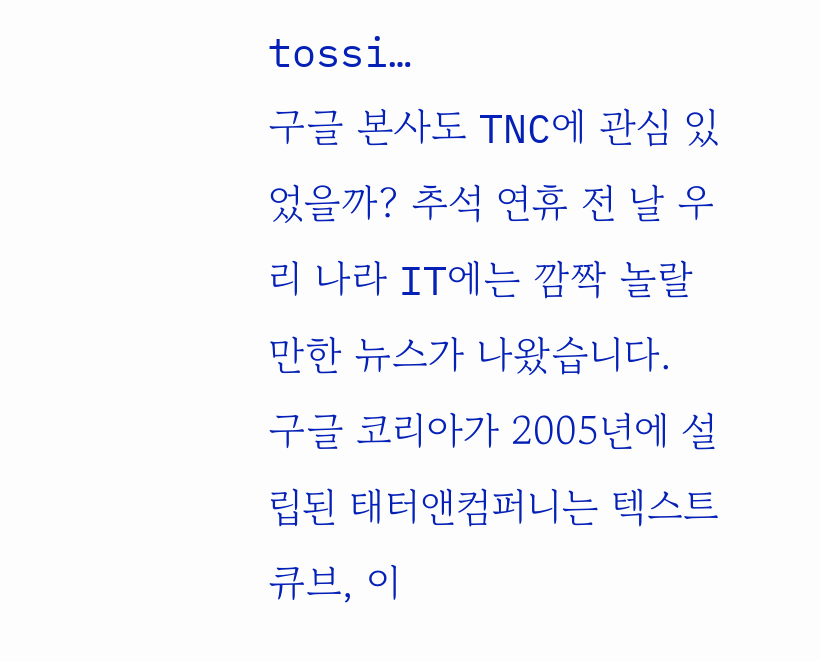tossi…
구글 본사도 TNC에 관심 있었을까? 추석 연휴 전 날 우리 나라 IT에는 깜짝 놀랄만한 뉴스가 나왔습니다.
구글 코리아가 2005년에 설립된 태터앤컴퍼니는 텍스트큐브, 이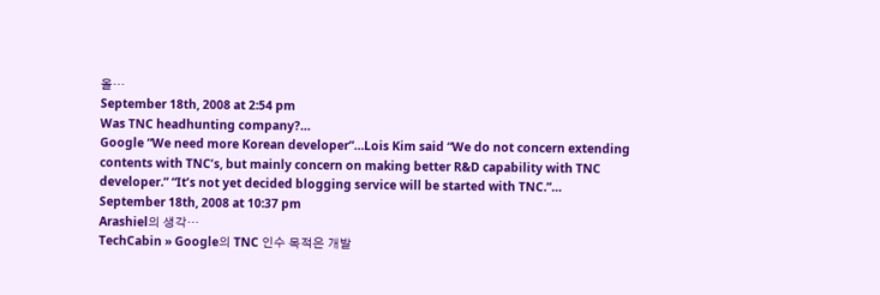올…
September 18th, 2008 at 2:54 pm
Was TNC headhunting company?…
Google “We need more Korean developer”…Lois Kim said “We do not concern extending contents with TNC’s, but mainly concern on making better R&D capability with TNC developer.” “It’s not yet decided blogging service will be started with TNC.”…
September 18th, 2008 at 10:37 pm
Arashiel의 생각…
TechCabin » Google의 TNC 인수 목적은 개발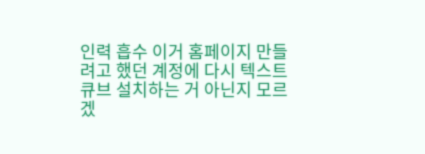인력 흡수 이거 홈페이지 만들려고 했던 계정에 다시 텍스트큐브 설치하는 거 아닌지 모르겠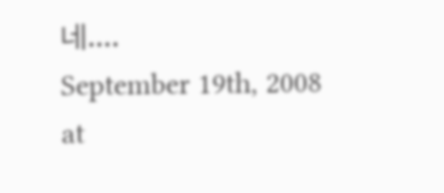네….
September 19th, 2008 at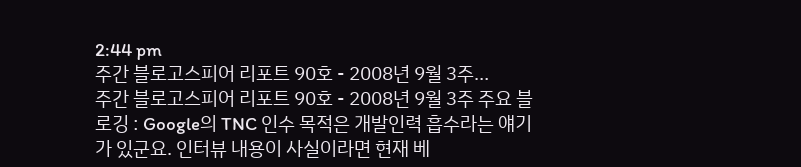2:44 pm
주간 블로고스피어 리포트 90호 - 2008년 9월 3주…
주간 블로고스피어 리포트 90호 - 2008년 9월 3주 주요 블로깅 : Google의 TNC 인수 목적은 개발인력 흡수라는 얘기가 있군요. 인터뷰 내용이 사실이라면 현재 베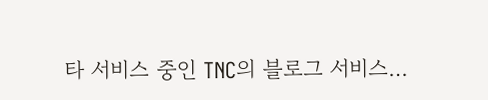타 서비스 중인 TNC의 블로그 서비스…